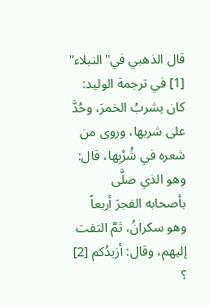قال الذهبي في"النبلاء" [1] في ترجمة الوليد: كان يشربُ الخمرَ، وحُدَّ على شربها، وروى من شعره في شُرْبِها، قال: وهو الذي صلَّى بأصحابه الفجرَ أربعاً وهو سكرانُ، ثمَّ التفت إليهم، وقال: أزيدُكم [2] ؟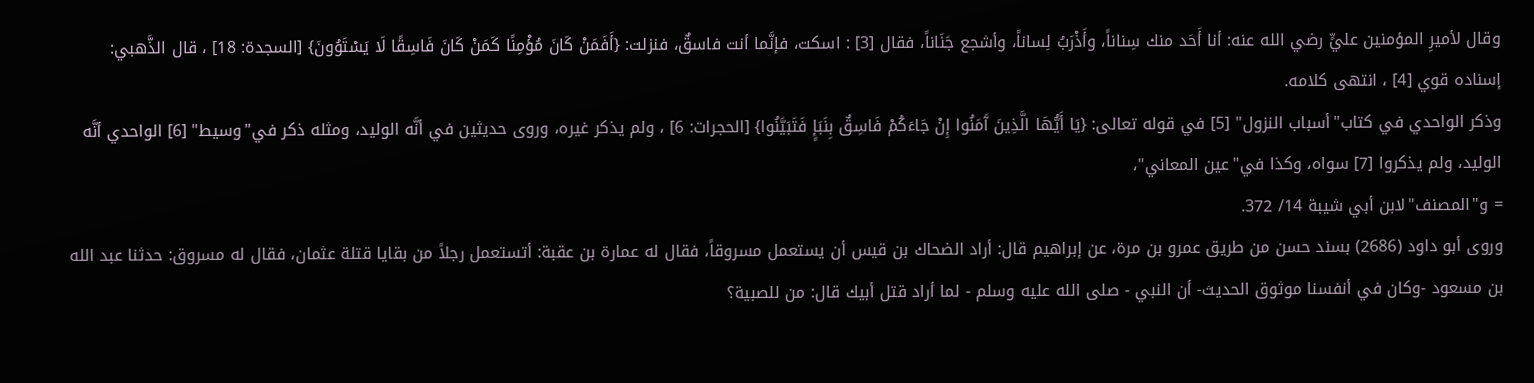وقال لأميرِ المؤمنين عليٍّ رضي الله عنه: أنا أَحَد منك سِناناً، وأَذْرَبُ لِساناً، وأشجع جَنَاناً، فقال [3] : اسكت، فإنَّما أنت فاسقٌ، فنزلت: {أَفَمَنْ كَانَ مُؤْمِنًا كَمَنْ كَانَ فَاسِقًا لَا يَسْتَوُونَ} [السجدة: 18] ، قال الذَّهبي: إسناده قوي [4] ، انتهى كلامه.
وذكر الواحدي في كتاب"أسباب النزول" [5] في قوله تعالى: {يَا أَيُّهَا الَّذِينَ آَمَنُوا إِنْ جَاءَكُمْ فَاسِقٌ بِنَبَإٍ فَتَبَيَّنُوا} [الحجرات: 6] ، ولم يذكر غيره، وروى حديثين في أنَّه الوليد، ومثله ذكر في"وسيط" [6] الواحدي أنَّه الوليد، ولم يذكروا [7] سواه، وكذا في"عين المعاني"،
= و"المصنف"لابن أبي شيبة 14/ 372.
وروى أبو داود (2686) بسند حسن من طريق عمرو بن مرة، عن إبراهيم قال: أراد الضحاك بن قيس أن يستعمل مسروقاً، فقال له عمارة بن عقبة: أتستعمل رجلاً من بقايا قتلة عثمان، فقال له مسروق: حدثنا عبد الله بن مسعود -وكان في أنفسنا موثوق الحديث- أن النبي - صلى الله عليه وسلم - لما أراد قتل أبيك قال: من للصبية؟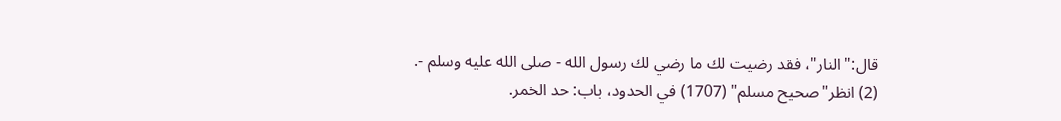قال:"النار"، فقد رضيت لك ما رضي لك رسول الله - صلى الله عليه وسلم -.
(2) انظر"صحيح مسلم" (1707) في الحدود، باب: حد الخمر.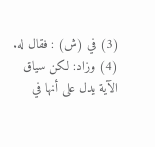(3) في (ش) : فقال له.
(4) وزاد: لكن سياق الآية يدل على أنها في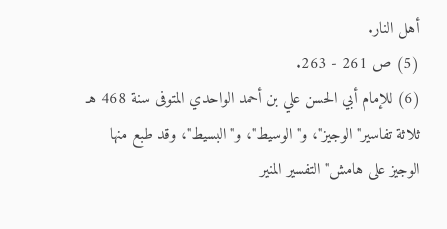أهل النار.
(5) ص 261 - 263.
(6) للإمام أبي الحسن علي بن أحمد الواحدي المتوفى سنة 468 هـ ثلاثة تفاسير"الوجيز"، و"الوسيط"، و"البسيط"، وقد طبع منها الوجيز على هامش"التفسير المنير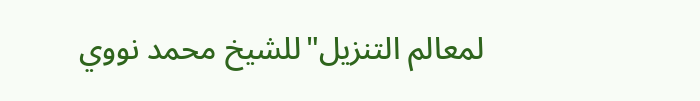لمعالم التنزيل"للشيخ محمد نووي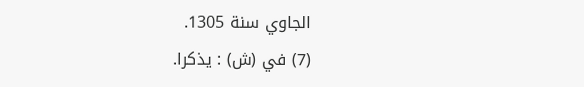الجاوي سنة 1305.
(7) في (ش) : يذكرا.